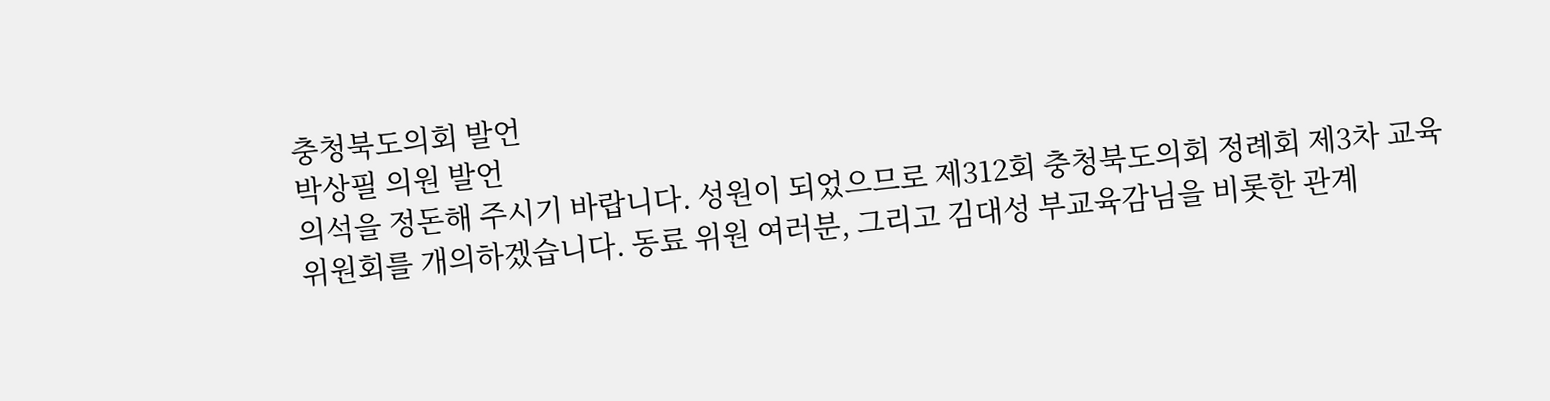충청북도의회 발언
박상필 의원 발언
의석을 정돈해 주시기 바랍니다. 성원이 되었으므로 제312회 충청북도의회 정례회 제3차 교육위원회를 개의하겠습니다. 동료 위원 여러분, 그리고 김대성 부교육감님을 비롯한 관계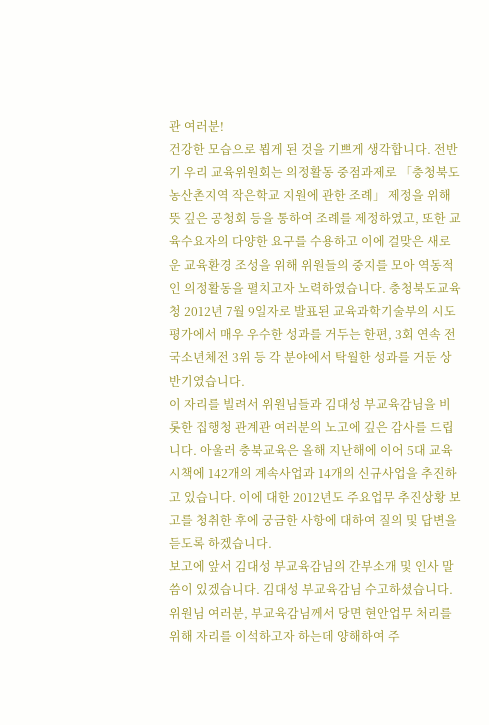관 여러분!
건강한 모습으로 뵙게 된 것을 기쁘게 생각합니다. 전반기 우리 교육위원회는 의정활동 중점과제로 「충청북도 농산촌지역 작은학교 지원에 관한 조례」 제정을 위해 뜻 깊은 공청회 등을 통하여 조례를 제정하였고, 또한 교육수요자의 다양한 요구를 수용하고 이에 걸맞은 새로운 교육환경 조성을 위해 위원들의 중지를 모아 역동적인 의정활동을 펼치고자 노력하였습니다. 충청북도교육청 2012년 7월 9일자로 발표된 교육과학기술부의 시도 평가에서 매우 우수한 성과를 거두는 한편, 3회 연속 전국소년체전 3위 등 각 분야에서 탁월한 성과를 거둔 상반기였습니다.
이 자리를 빌려서 위원님들과 김대성 부교육감님을 비롯한 집행청 관계관 여러분의 노고에 깊은 감사를 드립니다. 아울러 충북교육은 올해 지난해에 이어 5대 교육시책에 142개의 계속사업과 14개의 신규사업을 추진하고 있습니다. 이에 대한 2012년도 주요업무 추진상황 보고를 청취한 후에 궁금한 사항에 대하여 질의 및 답변을 듣도록 하겠습니다.
보고에 앞서 김대성 부교육감님의 간부소개 및 인사 말씀이 있겠습니다. 김대성 부교육감님 수고하셨습니다. 위원님 여러분, 부교육감님께서 당면 현안업무 처리를 위해 자리를 이석하고자 하는데 양해하여 주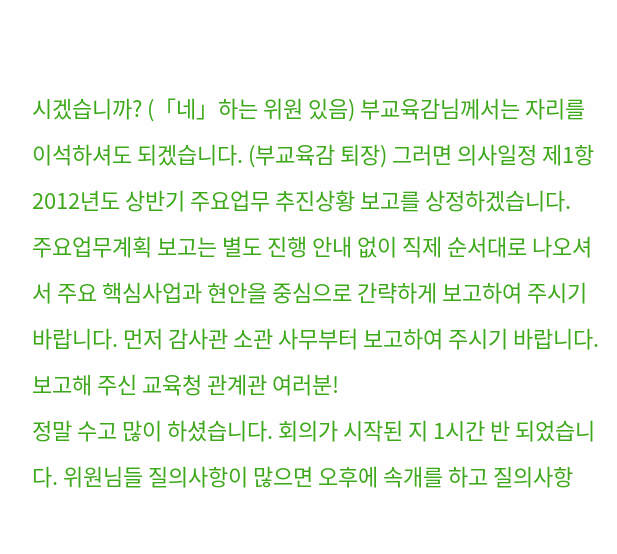시겠습니까? (「네」하는 위원 있음) 부교육감님께서는 자리를 이석하셔도 되겠습니다. (부교육감 퇴장) 그러면 의사일정 제1항 2012년도 상반기 주요업무 추진상황 보고를 상정하겠습니다.
주요업무계획 보고는 별도 진행 안내 없이 직제 순서대로 나오셔서 주요 핵심사업과 현안을 중심으로 간략하게 보고하여 주시기 바랍니다. 먼저 감사관 소관 사무부터 보고하여 주시기 바랍니다. 보고해 주신 교육청 관계관 여러분!
정말 수고 많이 하셨습니다. 회의가 시작된 지 1시간 반 되었습니다. 위원님들 질의사항이 많으면 오후에 속개를 하고 질의사항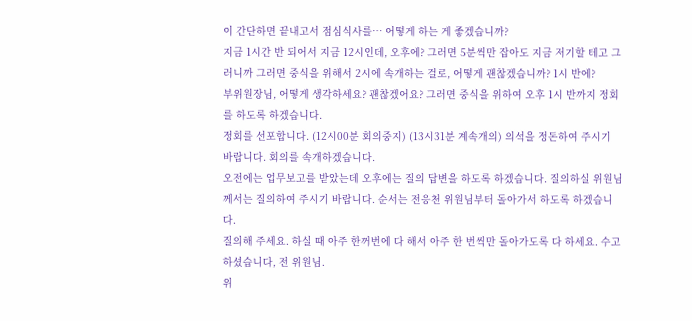이 간단하면 끝내고서 점심식사를… 어떻게 하는 게 좋겠습니까?
지금 1시간 반 되어서 지금 12시인데, 오후에? 그러면 5분씩만 잡아도 지금 저기할 테고 그러니까 그러면 중식을 위해서 2시에 속개하는 걸로, 어떻게 괜찮겠습니까? 1시 반에?
부위원장님, 어떻게 생각하세요? 괜찮겠어요? 그러면 중식을 위하여 오후 1시 반까지 정회를 하도록 하겠습니다.
정회를 선포합니다. (12시00분 회의중지) (13시31분 계속개의) 의석을 정돈하여 주시기 바랍니다. 회의를 속개하겠습니다.
오전에는 업무보고를 받았는데 오후에는 질의 답변을 하도록 하겠습니다. 질의하실 위원님께서는 질의하여 주시기 바랍니다. 순서는 전응천 위원님부터 돌아가서 하도록 하겠습니다.
질의해 주세요. 하실 때 아주 한꺼번에 다 해서 아주 한 번씩만 돌아가도록 다 하세요. 수고하셨습니다, 전 위원님.
위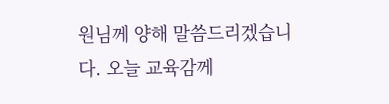원님께 양해 말씀드리겠습니다. 오늘 교육감께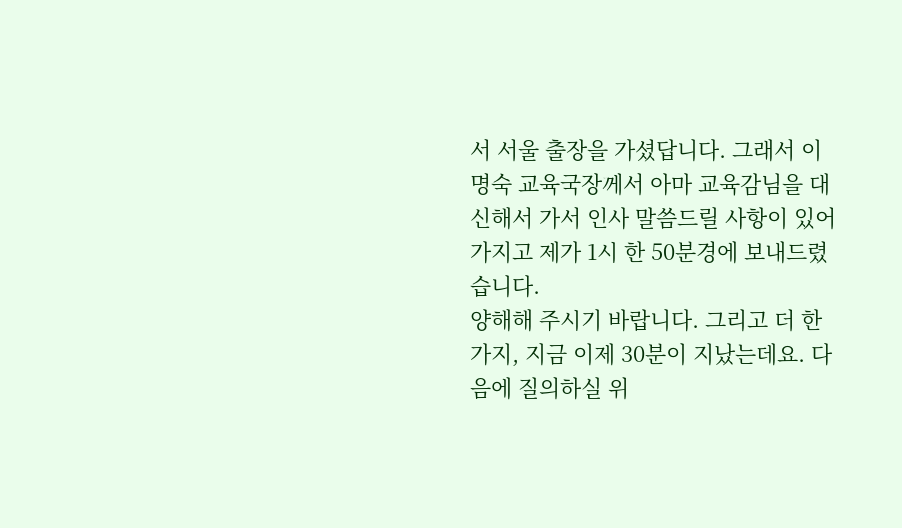서 서울 출장을 가셨답니다. 그래서 이명숙 교육국장께서 아마 교육감님을 대신해서 가서 인사 말씀드릴 사항이 있어 가지고 제가 1시 한 50분경에 보내드렸습니다.
양해해 주시기 바랍니다. 그리고 더 한 가지, 지금 이제 30분이 지났는데요. 다음에 질의하실 위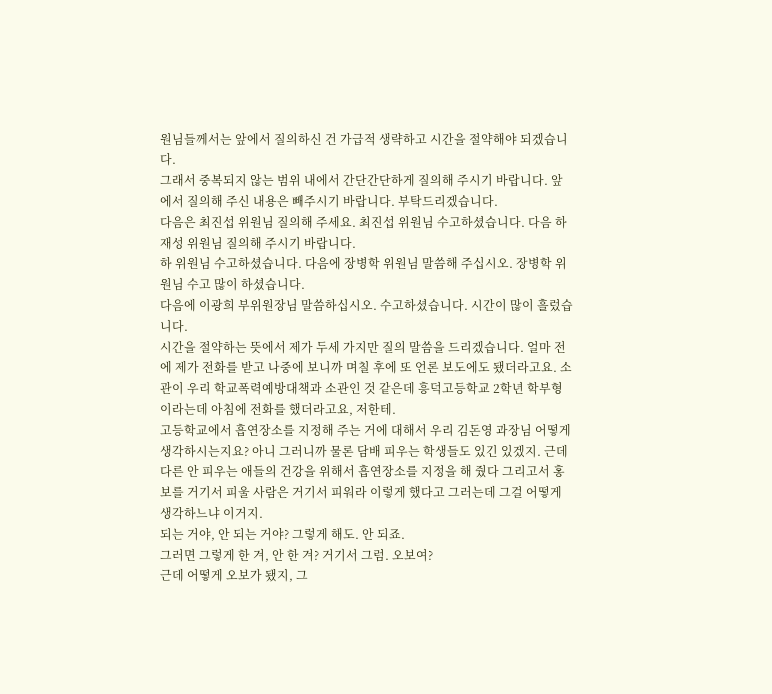원님들께서는 앞에서 질의하신 건 가급적 생략하고 시간을 절약해야 되겠습니다.
그래서 중복되지 않는 범위 내에서 간단간단하게 질의해 주시기 바랍니다. 앞에서 질의해 주신 내용은 빼주시기 바랍니다. 부탁드리겠습니다.
다음은 최진섭 위원님 질의해 주세요. 최진섭 위원님 수고하셨습니다. 다음 하재성 위원님 질의해 주시기 바랍니다.
하 위원님 수고하셨습니다. 다음에 장병학 위원님 말씀해 주십시오. 장병학 위원님 수고 많이 하셨습니다.
다음에 이광희 부위원장님 말씀하십시오. 수고하셨습니다. 시간이 많이 흘렀습니다.
시간을 절약하는 뜻에서 제가 두세 가지만 질의 말씀을 드리겠습니다. 얼마 전에 제가 전화를 받고 나중에 보니까 며칠 후에 또 언론 보도에도 됐더라고요. 소관이 우리 학교폭력예방대책과 소관인 것 같은데 흥덕고등학교 2학년 학부형이라는데 아침에 전화를 했더라고요, 저한테.
고등학교에서 흡연장소를 지정해 주는 거에 대해서 우리 김돈영 과장님 어떻게 생각하시는지요? 아니 그러니까 물론 담배 피우는 학생들도 있긴 있겠지. 근데 다른 안 피우는 애들의 건강을 위해서 흡연장소를 지정을 해 줬다 그리고서 홍보를 거기서 피울 사람은 거기서 피워라 이렇게 했다고 그러는데 그걸 어떻게 생각하느냐 이거지.
되는 거야, 안 되는 거야? 그렇게 해도. 안 되죠.
그러면 그렇게 한 겨, 안 한 겨? 거기서 그럼. 오보여?
근데 어떻게 오보가 됐지, 그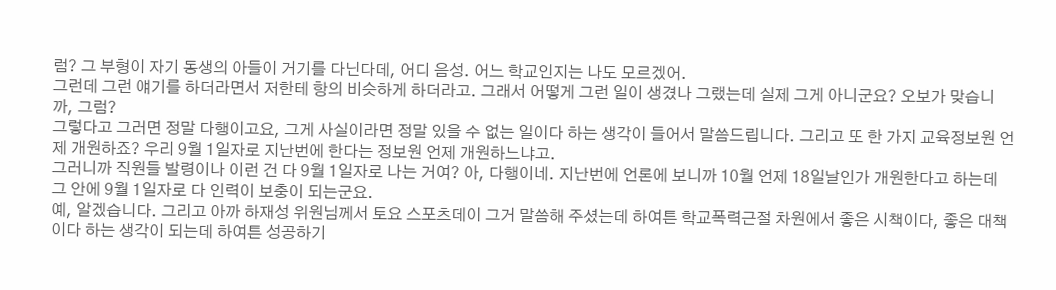럼? 그 부형이 자기 동생의 아들이 거기를 다닌다데, 어디 음성. 어느 학교인지는 나도 모르겠어.
그런데 그런 얘기를 하더라면서 저한테 항의 비슷하게 하더라고. 그래서 어떻게 그런 일이 생겼나 그랬는데 실제 그게 아니군요? 오보가 맞습니까, 그럼?
그렇다고 그러면 정말 다행이고요, 그게 사실이라면 정말 있을 수 없는 일이다 하는 생각이 들어서 말씀드립니다. 그리고 또 한 가지 교육정보원 언제 개원하죠? 우리 9월 1일자로 지난번에 한다는 정보원 언제 개원하느냐고.
그러니까 직원들 발령이나 이런 건 다 9월 1일자로 나는 거여? 아, 다행이네. 지난번에 언론에 보니까 10월 언제 18일날인가 개원한다고 하는데 그 안에 9월 1일자로 다 인력이 보충이 되는군요.
예, 알겠습니다. 그리고 아까 하재성 위원님께서 토요 스포츠데이 그거 말씀해 주셨는데 하여튼 학교폭력근절 차원에서 좋은 시책이다, 좋은 대책이다 하는 생각이 되는데 하여튼 성공하기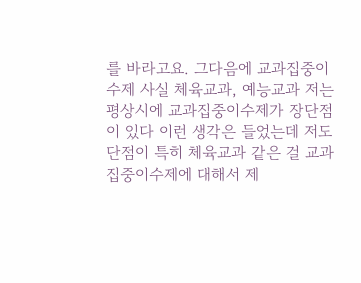를 바라고요. 그다음에 교과집중이수제 사실 체육교과, 예능교과 저는 평상시에 교과집중이수제가 장단점이 있다 이런 생각은 들었는데 저도 단점이 특히 체육교과 같은 걸 교과집중이수제에 대해서 제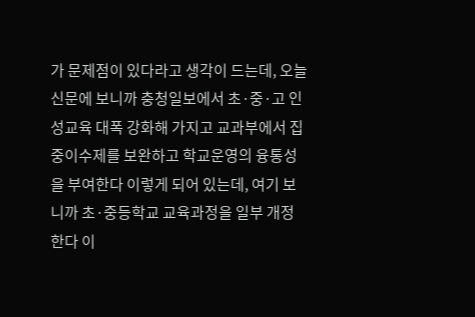가 문제점이 있다라고 생각이 드는데, 오늘 신문에 보니까 충청일보에서 초·중·고 인성교육 대폭 강화해 가지고 교과부에서 집중이수제를 보완하고 학교운영의 융통성을 부여한다 이렇게 되어 있는데, 여기 보니까 초·중등학교 교육과정을 일부 개정한다 이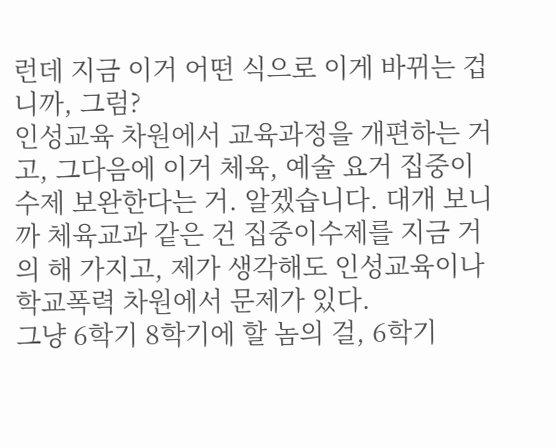런데 지금 이거 어떤 식으로 이게 바뀌는 겁니까, 그럼?
인성교육 차원에서 교육과정을 개편하는 거고, 그다음에 이거 체육, 예술 요거 집중이수제 보완한다는 거. 알겠습니다. 대개 보니까 체육교과 같은 건 집중이수제를 지금 거의 해 가지고, 제가 생각해도 인성교육이나 학교폭력 차원에서 문제가 있다.
그냥 6학기 8학기에 할 놈의 걸, 6학기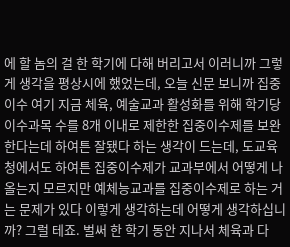에 할 놈의 걸 한 학기에 다해 버리고서 이러니까 그렇게 생각을 평상시에 했었는데, 오늘 신문 보니까 집중이수 여기 지금 체육, 예술교과 활성화를 위해 학기당 이수과목 수를 8개 이내로 제한한 집중이수제를 보완한다는데 하여튼 잘됐다 하는 생각이 드는데, 도교육청에서도 하여튼 집중이수제가 교과부에서 어떻게 나올는지 모르지만 예체능교과를 집중이수제로 하는 거는 문제가 있다 이렇게 생각하는데 어떻게 생각하십니까? 그럴 테죠. 벌써 한 학기 동안 지나서 체육과 다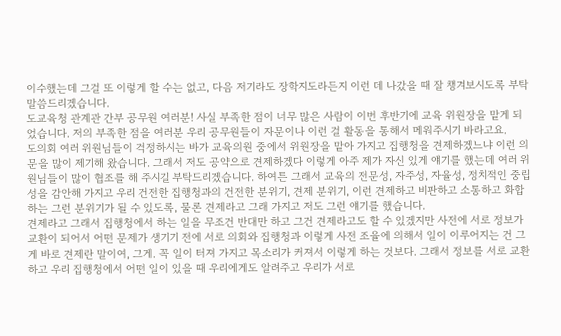이수했는데 그걸 또 이렇게 할 수는 없고, 다음 저기라도 장학지도라든지 이런 데 나갔을 때 잘 챙겨보시도록 부탁 말씀드리겠습니다.
도교육청 관계관 간부 공무원 여러분! 사실 부족한 점이 너무 많은 사람이 이번 후반기에 교육 위원장을 맡게 되었습니다. 저의 부족한 점을 여러분 우리 공무원들이 자문이나 이런 걸 활동을 통해서 메워주시기 바라고요.
도의회 여러 위원님들이 걱정하시는 바가 교육의원 중에서 위원장을 맡아 가지고 집행청을 견제하겠느냐 이런 의문을 많이 제기해 왔습니다. 그래서 저도 공약으로 견제하겠다 이렇게 아주 제가 자신 있게 얘기를 했는데 여러 위원님들이 많이 협조를 해 주시길 부탁드리겠습니다. 하여튼 그래서 교육의 전문성, 자주성, 자율성, 정치적인 중립성을 감안해 가지고 우리 건전한 집행청과의 건전한 분위기, 견제 분위기, 이런 견제하고 비판하고 소통하고 화합하는 그런 분위기가 될 수 있도록, 물론 견제라고 그래 가지고 저도 그런 얘기를 했습니다.
견제라고 그래서 집행청에서 하는 일을 무조건 반대만 하고 그건 견제라고도 할 수 있겠지만 사전에 서로 정보가 교환이 되어서 어떤 문제가 생기기 전에 서로 의회와 집행청과 이렇게 사전 조율에 의해서 일이 이루어지는 건 그게 바로 견제란 말이여, 그게. 꼭 일이 터져 가지고 목소리가 커져서 이렇게 하는 것보다. 그래서 정보를 서로 교환하고 우리 집행청에서 어떤 일이 있을 때 우리에게도 알려주고 우리가 서로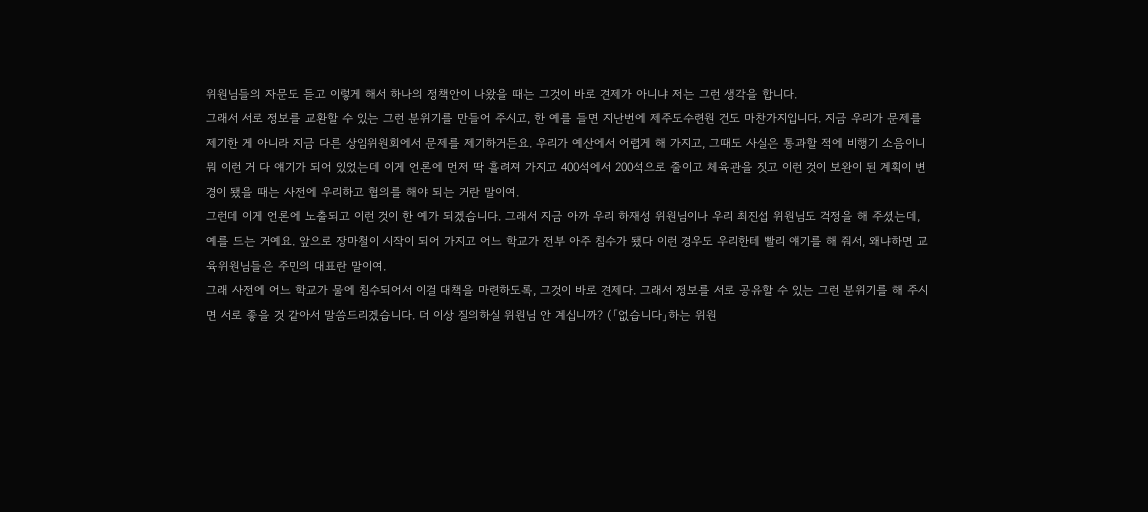위원님들의 자문도 듣고 이렇게 해서 하나의 정책안이 나왔을 때는 그것이 바로 견제가 아니냐 저는 그런 생각을 합니다.
그래서 서로 정보를 교환할 수 있는 그런 분위기를 만들어 주시고, 한 예를 들면 지난번에 제주도수련원 건도 마찬가지입니다. 지금 우리가 문제를 제기한 게 아니라 지금 다른 상임위원회에서 문제를 제기하거든요. 우리가 예산에서 어렵게 해 가지고, 그때도 사실은 통과할 적에 비행기 소음이니 뭐 이런 거 다 얘기가 되어 있었는데 이게 언론에 먼저 딱 흘려져 가지고 400석에서 200석으로 줄이고 체육관을 짓고 이런 것이 보완이 된 계획이 변경이 됐을 때는 사전에 우리하고 협의를 해야 되는 거란 말이여.
그런데 이게 언론에 노출되고 이런 것이 한 예가 되겠습니다. 그래서 지금 아까 우리 하재성 위원님이나 우리 최진섭 위원님도 걱정을 해 주셨는데, 예를 드는 거예요. 앞으로 장마철이 시작이 되어 가지고 어느 학교가 전부 아주 침수가 됐다 이런 경우도 우리한테 빨리 얘기를 해 줘서, 왜냐하면 교육위원님들은 주민의 대표란 말이여.
그래 사전에 어느 학교가 물에 침수되어서 이걸 대책을 마련하도록, 그것이 바로 견제다. 그래서 정보를 서로 공유할 수 있는 그런 분위기를 해 주시면 서로 좋을 것 같아서 말씀드리겠습니다. 더 이상 질의하실 위원님 안 계십니까? (「없습니다」하는 위원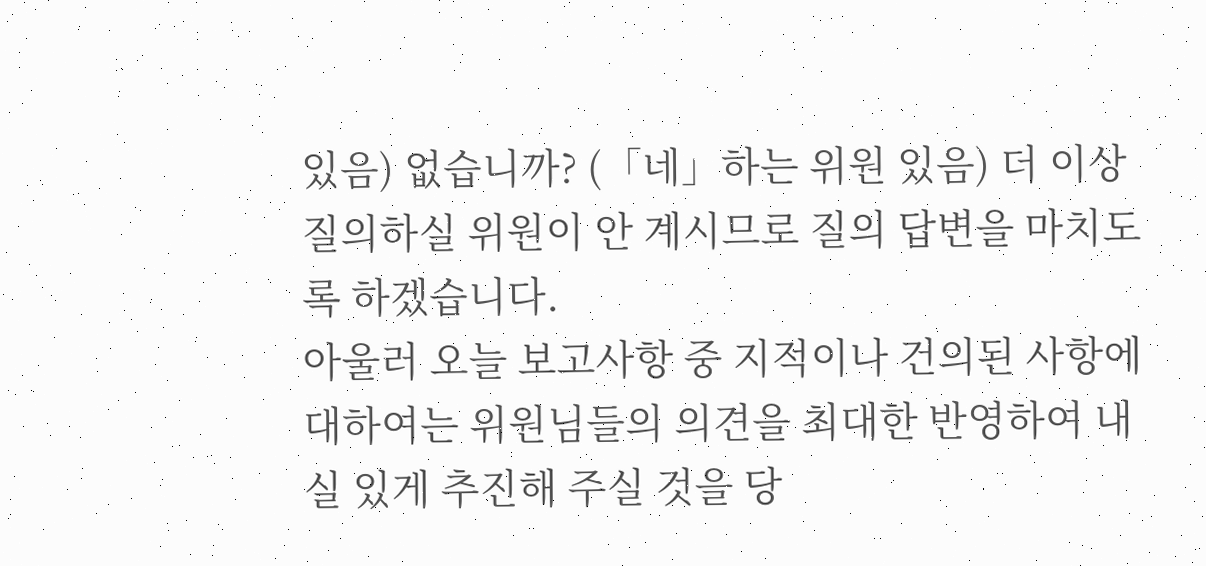있음) 없습니까? (「네」하는 위원 있음) 더 이상 질의하실 위원이 안 계시므로 질의 답변을 마치도록 하겠습니다.
아울러 오늘 보고사항 중 지적이나 건의된 사항에 대하여는 위원님들의 의견을 최대한 반영하여 내실 있게 추진해 주실 것을 당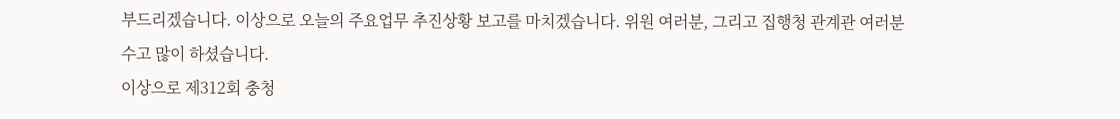부드리겠습니다. 이상으로 오늘의 주요업무 추진상황 보고를 마치겠습니다. 위원 여러분, 그리고 집행청 관계관 여러분 수고 많이 하셨습니다.
이상으로 제312회 충청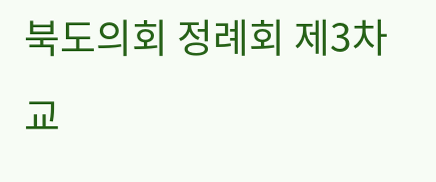북도의회 정례회 제3차 교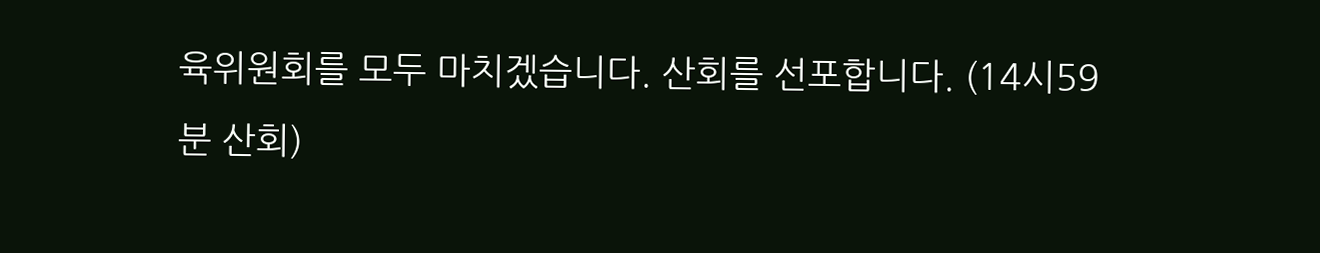육위원회를 모두 마치겠습니다. 산회를 선포합니다. (14시59분 산회)